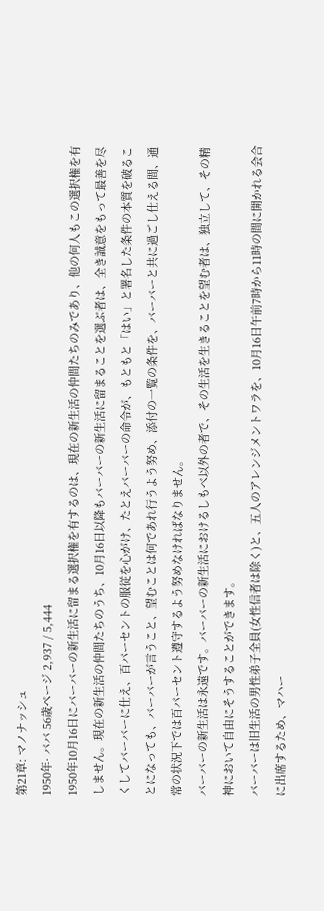第21章: マノナッシュ
1950年· ババ 56歳ページ 2,937 / 5,444
1950年10月16日にバーバーの新生活に留まる選択権を有するのは、現在の新生活の仲間たちのみであり、他の何人もこの選択権を有しません。現在の新生活の仲間たちのうち、10月16日以降もバーバーの新生活に留まることを選ぶ者は、全き誠意をもって最善を尽くしてバーバーに仕え、百パーセントの服従を心がけ、たとえバーバーの命令が、もともと「はい」と署名した条件の本質を破ることになっても、バーバーが言うこと、望むことは何であれ行うよう努め、添付の一覧の条件を、バーバーと共に過ごし仕える間、通常の状況下では百パーセント遵守するよう努めなければなりません。
バーバーの新生活は永遠です。バーバーの新生活におけるしもべ以外の者で、その生活を生きることを望む者は、独立して、その精神において自由にそうすることができます。
バーバーは旧生活の男性弟子全員(女性信者は除く)と、五人のアレンジメントワラを、10月16日午前7時から11時の間に開かれる会合に出席するため、マハー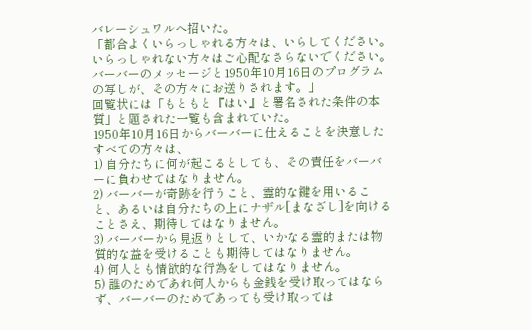バレーシュワルへ招いた。
「都合よくいらっしゃれる方々は、いらしてください。いらっしゃれない方々はご心配なさらないでください。バーバーのメッセージと1950年10月16日のプログラムの写しが、その方々にお送りされます。」
回覧状には「もともと『はい』と署名された条件の本質」と題された一覧も含まれていた。
1950年10月16日からバーバーに仕えることを決意したすべての方々は、
1) 自分たちに何が起こるとしても、その責任をバーバーに負わせてはなりません。
2) バーバーが奇跡を行うこと、霊的な鍵を用いること、あるいは自分たちの上にナザル[まなざし]を向けることさえ、期待してはなりません。
3) バーバーから見返りとして、いかなる霊的または物質的な益を受けることも期待してはなりません。
4) 何人とも情欲的な行為をしてはなりません。
5) 誰のためであれ何人からも金銭を受け取ってはならず、バーバーのためであっても受け取っては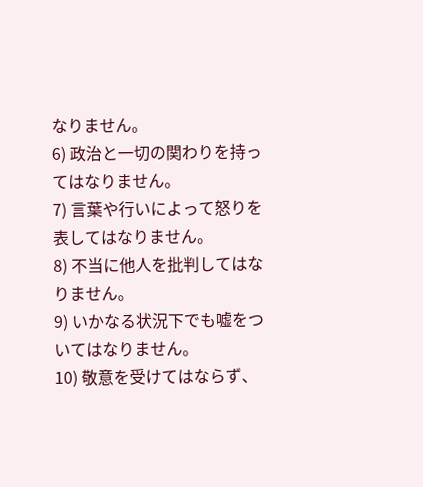なりません。
6) 政治と一切の関わりを持ってはなりません。
7) 言葉や行いによって怒りを表してはなりません。
8) 不当に他人を批判してはなりません。
9) いかなる状況下でも嘘をついてはなりません。
10) 敬意を受けてはならず、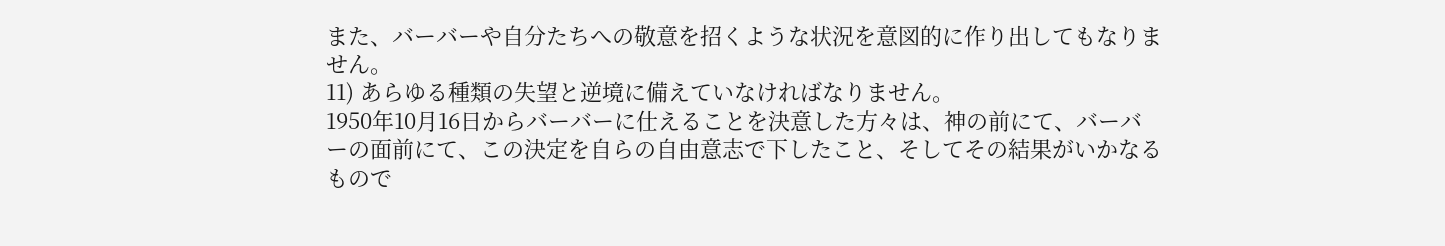また、バーバーや自分たちへの敬意を招くような状況を意図的に作り出してもなりません。
11) あらゆる種類の失望と逆境に備えていなければなりません。
1950年10月16日からバーバーに仕えることを決意した方々は、神の前にて、バーバーの面前にて、この決定を自らの自由意志で下したこと、そしてその結果がいかなるもので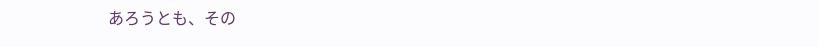あろうとも、その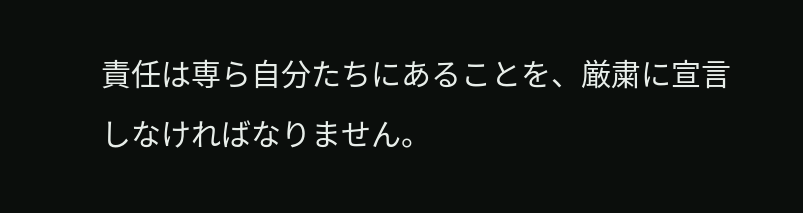責任は専ら自分たちにあることを、厳粛に宣言しなければなりません。